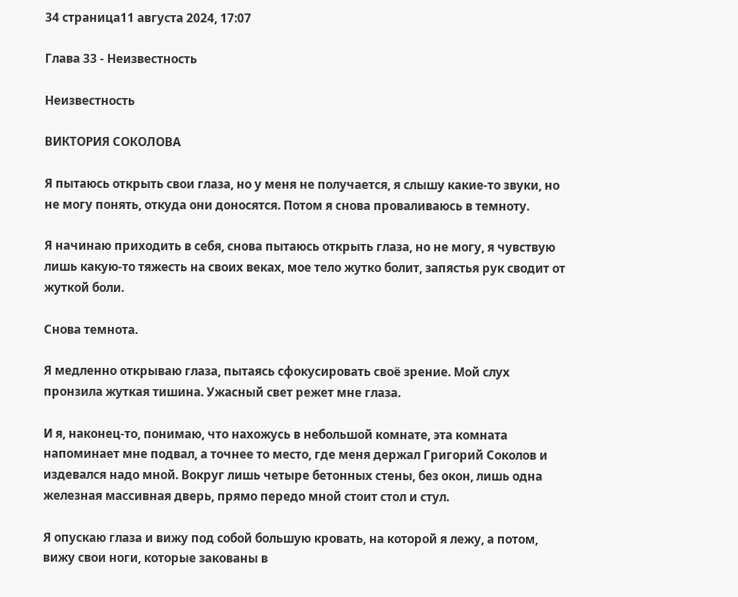34 страница11 августа 2024, 17:07

Глава 33 - Неизвестность

Неизвестность

ВИКТОРИЯ СОКОЛОВА

Я пытаюсь открыть свои глаза, но у меня не получается, я слышу какие-то звуки, но не могу понять, откуда они доносятся. Потом я снова проваливаюсь в темноту.

Я начинаю приходить в себя, снова пытаюсь открыть глаза, но не могу, я чувствую лишь какую-то тяжесть на своих веках, мое тело жутко болит, запястья рук сводит от жуткой боли.

Снова темнота.

Я медленно открываю глаза, пытаясь сфокусировать своё зрение. Мой слух пронзила жуткая тишина. Ужасный свет режет мне глаза.

И я, наконец-то, понимаю, что нахожусь в небольшой комнате, эта комната напоминает мне подвал, а точнее то место, где меня держал Григорий Соколов и издевался надо мной. Вокруг лишь четыре бетонных стены, без окон, лишь одна железная массивная дверь, прямо передо мной стоит стол и стул.

Я опускаю глаза и вижу под собой большую кровать, на которой я лежу, а потом, вижу свои ноги, которые закованы в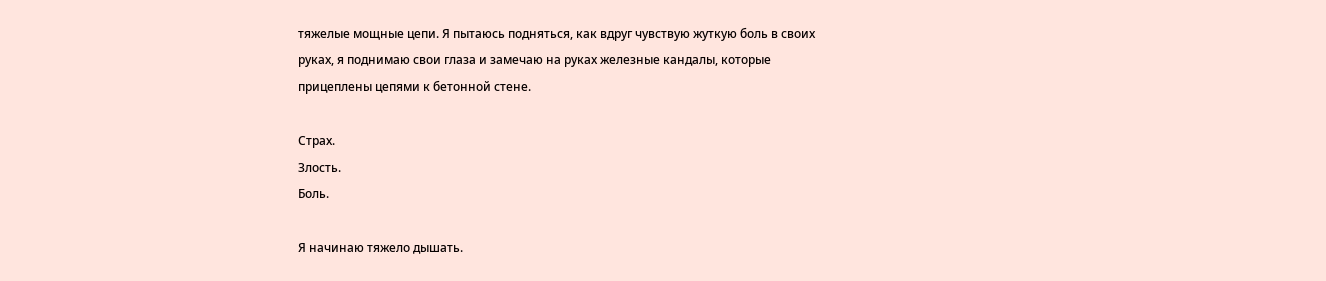тяжелые мощные цепи. Я пытаюсь подняться, как вдруг чувствую жуткую боль в своих руках, я поднимаю свои глаза и замечаю на руках железные кандалы, которые прицеплены цепями к бетонной стене.

Страх.
Злость.
Боль.

Я начинаю тяжело дышать.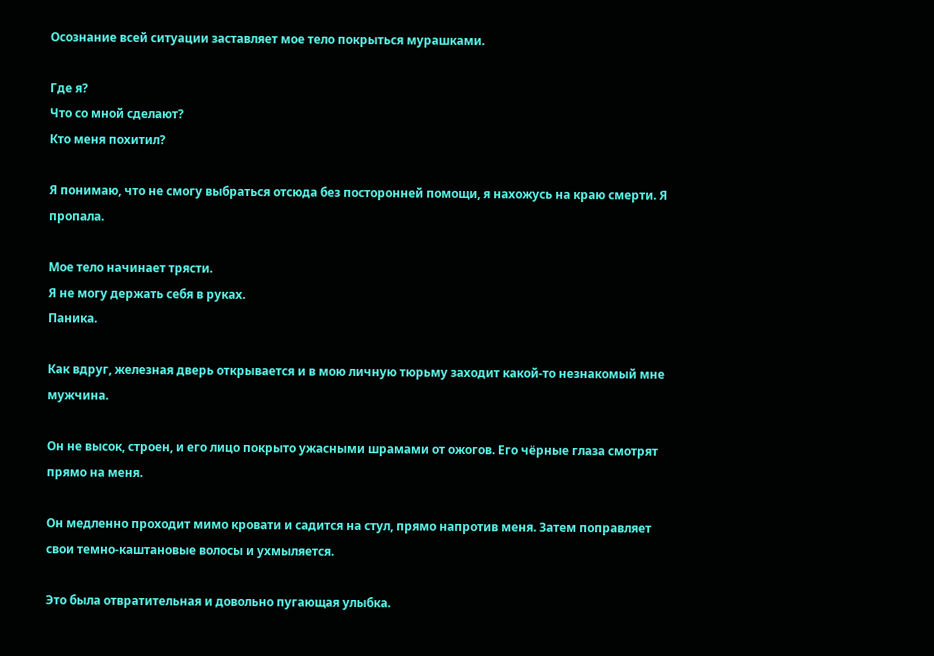Осознание всей ситуации заставляет мое тело покрыться мурашками.

Где я?
Что со мной сделают?
Кто меня похитил?

Я понимаю, что не смогу выбраться отсюда без посторонней помощи, я нахожусь на краю смерти. Я пропала.

Мое тело начинает трясти.
Я не могу держать себя в руках.
Паника.

Как вдруг, железная дверь открывается и в мою личную тюрьму заходит какой-то незнакомый мне мужчина.

Он не высок, строен, и его лицо покрыто ужасными шрамами от ожогов. Его чёрные глаза смотрят прямо на меня.

Он медленно проходит мимо кровати и садится на стул, прямо напротив меня. Затем поправляет свои темно-каштановые волосы и ухмыляется.

Это была отвратительная и довольно пугающая улыбка.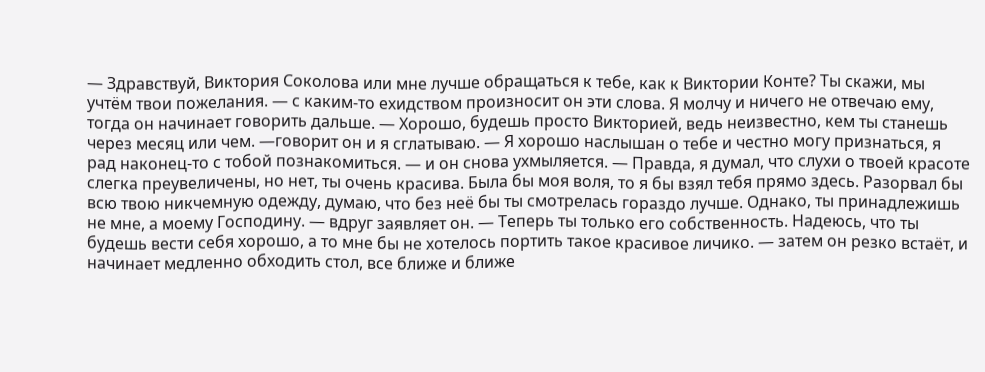— Здравствуй, Виктория Соколова или мне лучше обращаться к тебе, как к Виктории Конте? Ты скажи, мы учтём твои пожелания. — с каким-то ехидством произносит он эти слова. Я молчу и ничего не отвечаю ему, тогда он начинает говорить дальше. — Хорошо, будешь просто Викторией, ведь неизвестно, кем ты станешь через месяц или чем. —говорит он и я сглатываю. — Я хорошо наслышан о тебе и честно могу признаться, я рад наконец-то с тобой познакомиться. — и он снова ухмыляется. — Правда, я думал, что слухи о твоей красоте слегка преувеличены, но нет, ты очень красива. Была бы моя воля, то я бы взял тебя прямо здесь. Разорвал бы всю твою никчемную одежду, думаю, что без неё бы ты смотрелась гораздо лучше. Однако, ты принадлежишь не мне, а моему Господину. — вдруг заявляет он. — Теперь ты только его собственность. Надеюсь, что ты будешь вести себя хорошо, а то мне бы не хотелось портить такое красивое личико. — затем он резко встаёт, и начинает медленно обходить стол, все ближе и ближе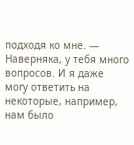подходя ко мне. — Наверняка, у тебя много вопросов. И я даже могу ответить на некоторые, например, нам было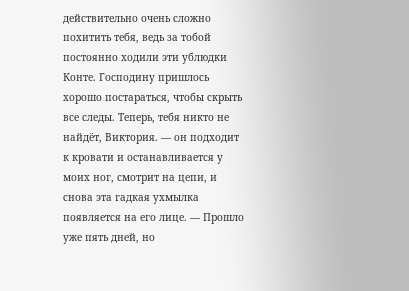действительно очень сложно похитить тебя, ведь за тобой постоянно ходили эти ублюдки Конте. Господину пришлось хорошо постараться, чтобы скрыть все следы. Теперь, тебя никто не найдёт, Виктория. — он подходит к кровати и останавливается у моих ног, смотрит на цепи, и снова эта гадкая ухмылка появляется на его лице. — Прошло уже пять дней, но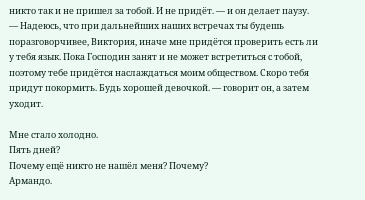никто так и не пришел за тобой. И не придёт. — и он делает паузу. — Надеюсь, что при дальнейших наших встречах ты будешь поразговорчивее, Виктория, иначе мне придётся проверить есть ли у тебя язык. Пока Господин занят и не может встретиться с тобой, поэтому тебе придётся наслаждаться моим обществом. Скоро тебя придут покормить. Будь хорошей девочкой. — говорит он, а затем уходит.

Мне стало холодно.
Пять дней?
Почему ещё никто не нашёл меня? Почему?
Армандо.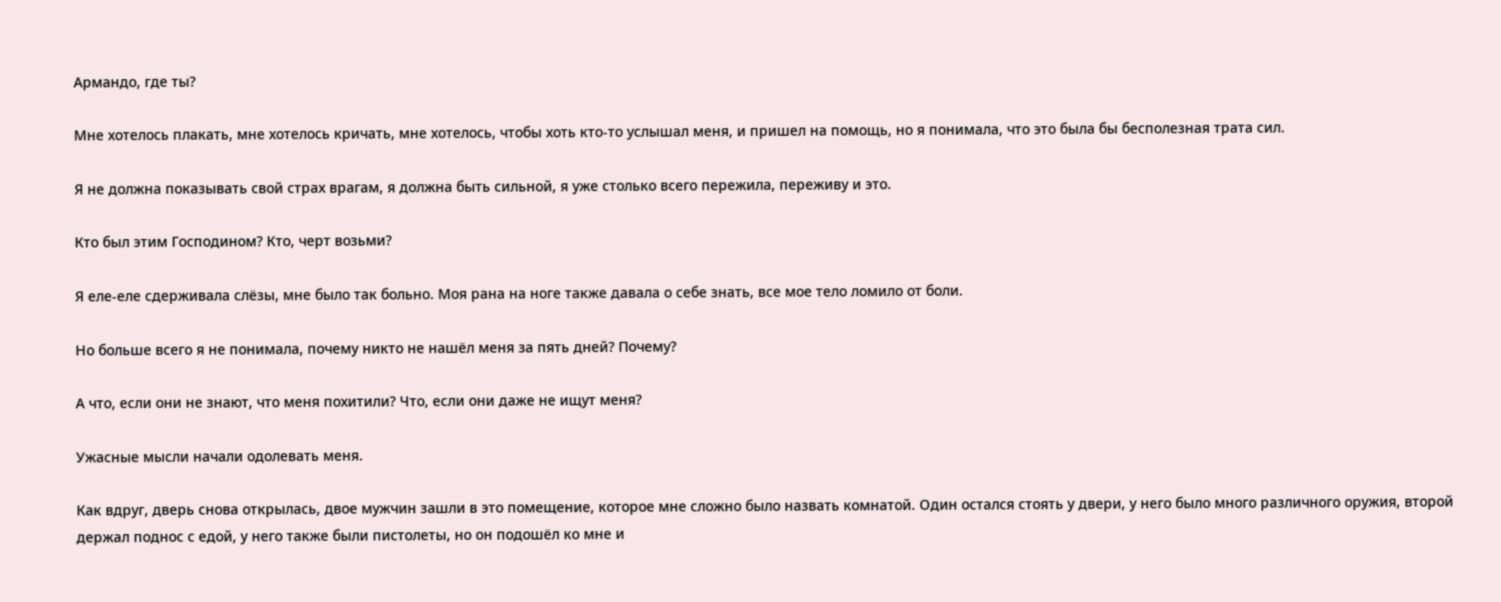Армандо, где ты?

Мне хотелось плакать, мне хотелось кричать, мне хотелось, чтобы хоть кто-то услышал меня, и пришел на помощь, но я понимала, что это была бы бесполезная трата сил.

Я не должна показывать свой страх врагам, я должна быть сильной, я уже столько всего пережила, переживу и это.

Кто был этим Господином? Кто, черт возьми?

Я еле-еле сдерживала слёзы, мне было так больно. Моя рана на ноге также давала о себе знать, все мое тело ломило от боли.

Но больше всего я не понимала, почему никто не нашёл меня за пять дней? Почему?

А что, если они не знают, что меня похитили? Что, если они даже не ищут меня?

Ужасные мысли начали одолевать меня.

Как вдруг, дверь снова открылась, двое мужчин зашли в это помещение, которое мне сложно было назвать комнатой. Один остался стоять у двери, у него было много различного оружия, второй держал поднос с едой, у него также были пистолеты, но он подошёл ко мне и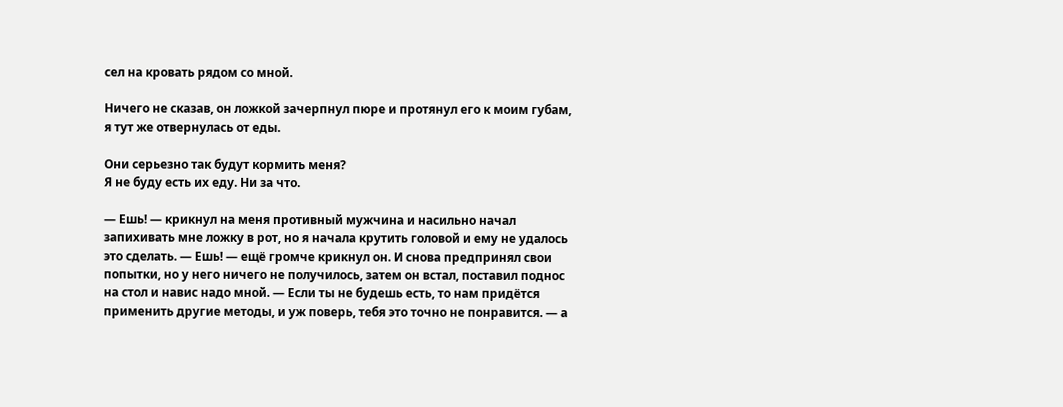сел на кровать рядом со мной.

Ничего не сказав, он ложкой зачерпнул пюре и протянул его к моим губам, я тут же отвернулась от еды.

Они серьезно так будут кормить меня?
Я не буду есть их еду. Ни за что.

— Ешь! — крикнул на меня противный мужчина и насильно начал запихивать мне ложку в рот, но я начала крутить головой и ему не удалось это сделать. — Ешь! — ещё громче крикнул он. И снова предпринял свои попытки, но у него ничего не получилось, затем он встал, поставил поднос на стол и навис надо мной. — Если ты не будешь есть, то нам придётся применить другие методы, и уж поверь, тебя это точно не понравится. — а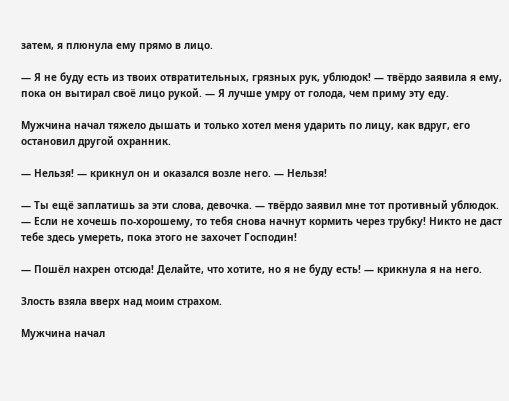затем, я плюнула ему прямо в лицо.

— Я не буду есть из твоих отвратительных, грязных рук, ублюдок! — твёрдо заявила я ему, пока он вытирал своё лицо рукой. — Я лучше умру от голода, чем приму эту еду.

Мужчина начал тяжело дышать и только хотел меня ударить по лицу, как вдруг, его остановил другой охранник.

— Нельзя! — крикнул он и оказался возле него. — Нельзя!

— Ты ещё заплатишь за эти слова, девочка. — твёрдо заявил мне тот противный ублюдок. — Если не хочешь по-хорошему, то тебя снова начнут кормить через трубку! Никто не даст тебе здесь умереть, пока этого не захочет Господин!

— Пошёл нахрен отсюда! Делайте, что хотите, но я не буду есть! — крикнула я на него.

Злость взяла вверх над моим страхом.

Мужчина начал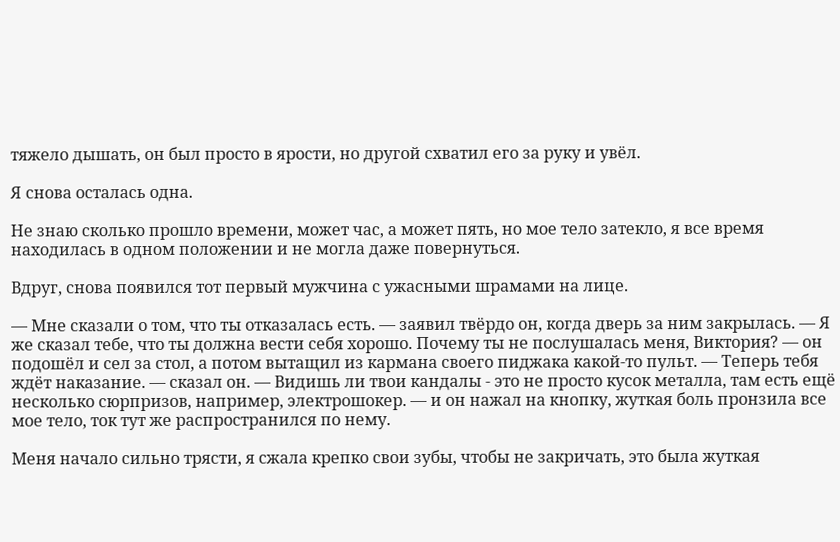тяжело дышать, он был просто в ярости, но другой схватил его за руку и увёл.

Я снова осталась одна.

Не знаю сколько прошло времени, может час, а может пять, но мое тело затекло, я все время находилась в одном положении и не могла даже повернуться.

Вдруг, снова появился тот первый мужчина с ужасными шрамами на лице.

— Мне сказали о том, что ты отказалась есть. — заявил твёрдо он, когда дверь за ним закрылась. — Я же сказал тебе, что ты должна вести себя хорошо. Почему ты не послушалась меня, Виктория? — он подошёл и сел за стол, а потом вытащил из кармана своего пиджака какой-то пульт. — Теперь тебя ждёт наказание. — сказал он. — Видишь ли твои кандалы - это не просто кусок металла, там есть ещё несколько сюрпризов, например, электрошокер. — и он нажал на кнопку, жуткая боль пронзила все мое тело, ток тут же распространился по нему.

Меня начало сильно трясти, я сжала крепко свои зубы, чтобы не закричать, это была жуткая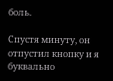боль.

Спустя минуту, он отпустил кнопку и я буквально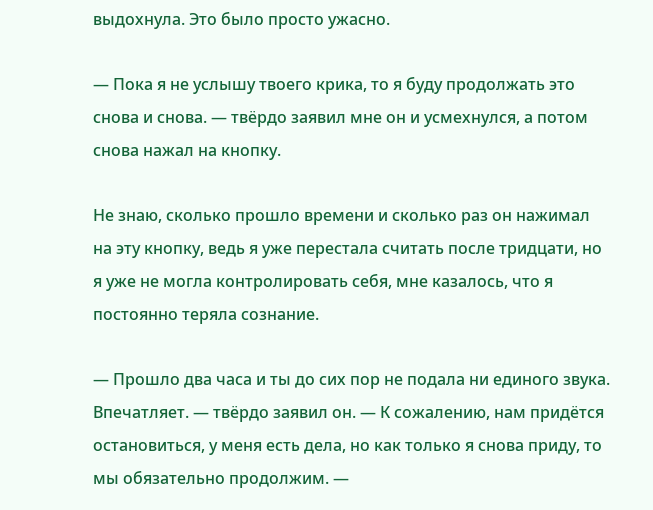выдохнула. Это было просто ужасно.

— Пока я не услышу твоего крика, то я буду продолжать это снова и снова. — твёрдо заявил мне он и усмехнулся, а потом снова нажал на кнопку.

Не знаю, сколько прошло времени и сколько раз он нажимал на эту кнопку, ведь я уже перестала считать после тридцати, но я уже не могла контролировать себя, мне казалось, что я постоянно теряла сознание.

— Прошло два часа и ты до сих пор не подала ни единого звука. Впечатляет. — твёрдо заявил он. — К сожалению, нам придётся остановиться, у меня есть дела, но как только я снова приду, то мы обязательно продолжим. —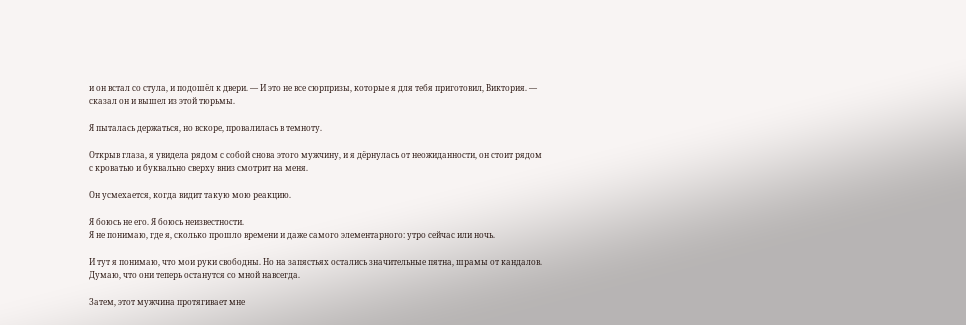и он встал со стула, и подошёл к двери. — И это не все сюрпризы, которые я для тебя приготовил, Виктория. — сказал он и вышел из этой тюрьмы.

Я пыталась держаться, но вскоре, провалилась в темноту.

Открыв глаза, я увидела рядом с собой снова этого мужчину, и я дёрнулась от неожиданности, он стоит рядом с кроватью и буквально сверху вниз смотрит на меня.

Он усмехается, когда видит такую мою реакцию.

Я боюсь не его. Я боюсь неизвестности.
Я не понимаю, где я, сколько прошло времени и даже самого элементарного: утро сейчас или ночь.

И тут я понимаю, что мои руки свободны. Но на запястьях остались значительные пятна, шрамы от кандалов. Думаю, что они теперь останутся со мной навсегда.

Затем, этот мужчина протягивает мне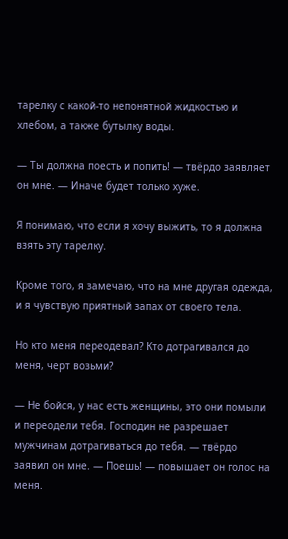тарелку с какой-то непонятной жидкостью и хлебом, а также бутылку воды.

— Ты должна поесть и попить! — твёрдо заявляет он мне. — Иначе будет только хуже.

Я понимаю, что если я хочу выжить, то я должна взять эту тарелку.

Кроме того, я замечаю, что на мне другая одежда, и я чувствую приятный запах от своего тела.

Но кто меня переодевал? Кто дотрагивался до меня, черт возьми?

— Не бойся, у нас есть женщины, это они помыли и переодели тебя. Господин не разрешает мужчинам дотрагиваться до тебя. — твёрдо заявил он мне. — Поешь! — повышает он голос на меня.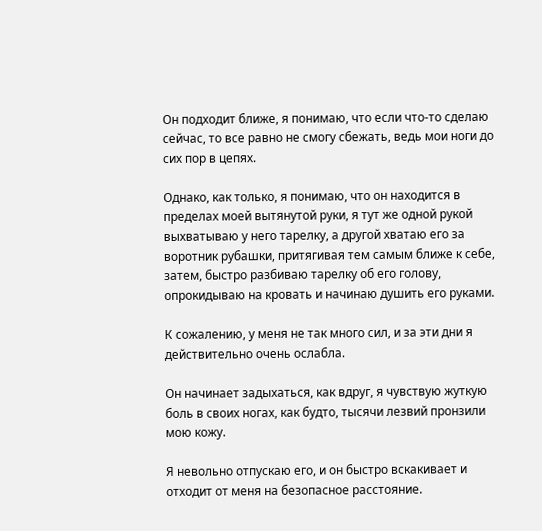Он подходит ближе, я понимаю, что если что-то сделаю сейчас, то все равно не смогу сбежать, ведь мои ноги до сих пор в цепях.

Однако, как только, я понимаю, что он находится в пределах моей вытянутой руки, я тут же одной рукой выхватываю у него тарелку, а другой хватаю его за воротник рубашки, притягивая тем самым ближе к себе, затем, быстро разбиваю тарелку об его голову, опрокидываю на кровать и начинаю душить его руками.

К сожалению, у меня не так много сил, и за эти дни я действительно очень ослабла.

Он начинает задыхаться, как вдруг, я чувствую жуткую боль в своих ногах, как будто, тысячи лезвий пронзили мою кожу.

Я невольно отпускаю его, и он быстро вскакивает и отходит от меня на безопасное расстояние.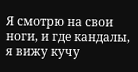Я смотрю на свои ноги, и где кандалы, я вижу кучу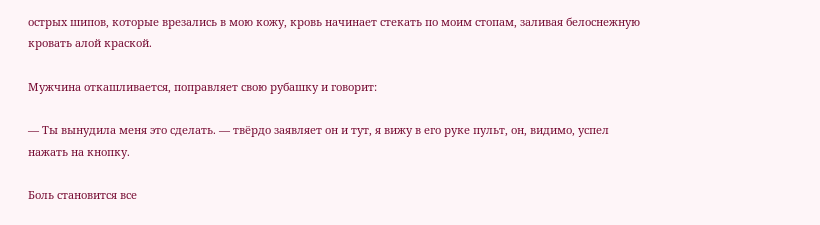острых шипов, которые врезались в мою кожу, кровь начинает стекать по моим стопам, заливая белоснежную кровать алой краской.

Мужчина откашливается, поправляет свою рубашку и говорит:

— Ты вынудила меня это сделать. — твёрдо заявляет он и тут, я вижу в его руке пульт, он, видимо, успел нажать на кнопку.

Боль становится все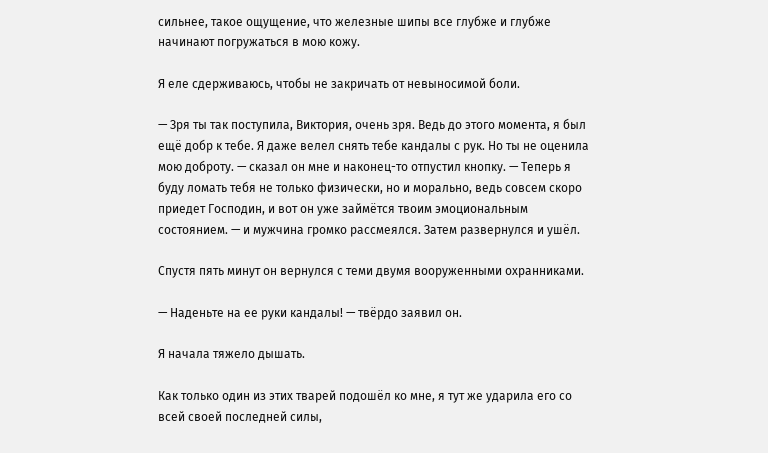сильнее, такое ощущение, что железные шипы все глубже и глубже начинают погружаться в мою кожу.

Я еле сдерживаюсь, чтобы не закричать от невыносимой боли.

— Зря ты так поступила, Виктория, очень зря. Ведь до этого момента, я был ещё добр к тебе. Я даже велел снять тебе кандалы с рук. Но ты не оценила мою доброту. — сказал он мне и наконец-то отпустил кнопку. — Теперь я буду ломать тебя не только физически, но и морально, ведь совсем скоро приедет Господин, и вот он уже займётся твоим эмоциональным состоянием. — и мужчина громко рассмеялся. Затем развернулся и ушёл.

Спустя пять минут он вернулся с теми двумя вооруженными охранниками.

— Наденьте на ее руки кандалы! — твёрдо заявил он.

Я начала тяжело дышать.

Как только один из этих тварей подошёл ко мне, я тут же ударила его со всей своей последней силы,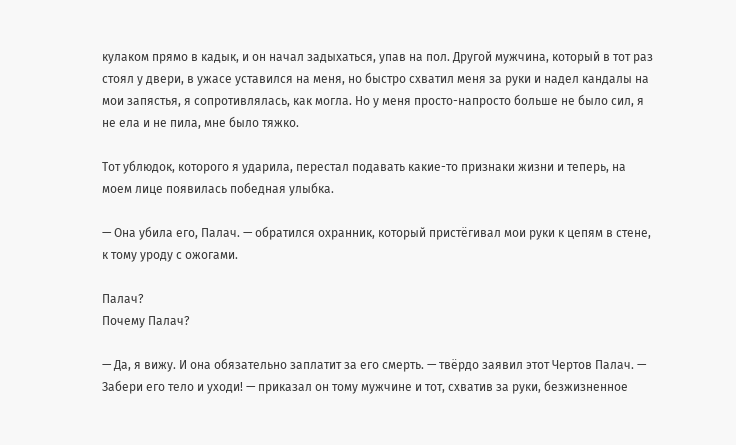кулаком прямо в кадык, и он начал задыхаться, упав на пол. Другой мужчина, который в тот раз стоял у двери, в ужасе уставился на меня, но быстро схватил меня за руки и надел кандалы на мои запястья, я сопротивлялась, как могла. Но у меня просто-напросто больше не было сил, я не ела и не пила, мне было тяжко.

Тот ублюдок, которого я ударила, перестал подавать какие-то признаки жизни и теперь, на моем лице появилась победная улыбка.

— Она убила его, Палач. — обратился охранник, который пристёгивал мои руки к цепям в стене, к тому уроду с ожогами.

Палач?
Почему Палач?

— Да, я вижу. И она обязательно заплатит за его смерть. — твёрдо заявил этот Чертов Палач. — Забери его тело и уходи! — приказал он тому мужчине и тот, схватив за руки, безжизненное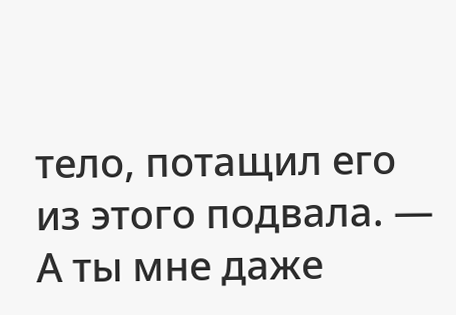тело, потащил его из этого подвала. — А ты мне даже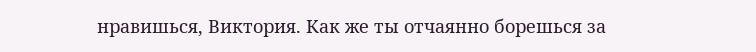нравишься, Виктория. Как же ты отчаянно борешься за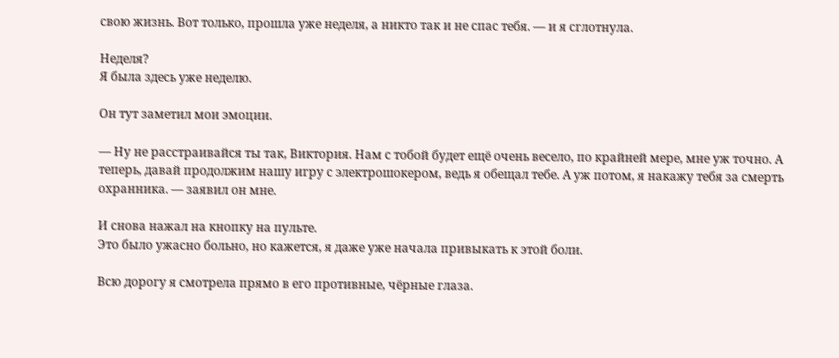свою жизнь. Вот только, прошла уже неделя, а никто так и не спас тебя. — и я сглотнула.

Неделя?
Я была здесь уже неделю.

Он тут заметил мои эмоции.

— Ну не расстраивайся ты так, Виктория. Нам с тобой будет ещё очень весело, по крайней мере, мне уж точно. А теперь, давай продолжим нашу игру с электрошокером, ведь я обещал тебе. А уж потом, я накажу тебя за смерть охранника. — заявил он мне.

И снова нажал на кнопку на пульте.
Это было ужасно больно, но кажется, я даже уже начала привыкать к этой боли.

Всю дорогу я смотрела прямо в его противные, чёрные глаза.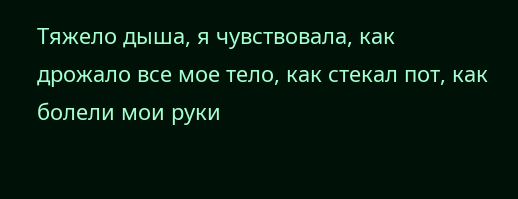Тяжело дыша, я чувствовала, как дрожало все мое тело, как стекал пот, как болели мои руки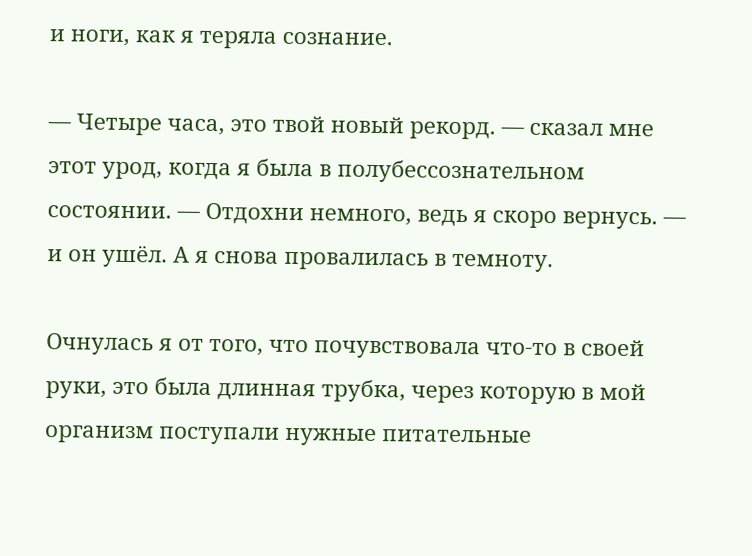и ноги, как я теряла сознание.

— Четыре часа, это твой новый рекорд. — сказал мне этот урод, когда я была в полубессознательном состоянии. — Отдохни немного, ведь я скоро вернусь. — и он ушёл. А я снова провалилась в темноту.

Очнулась я от того, что почувствовала что-то в своей руки, это была длинная трубка, через которую в мой организм поступали нужные питательные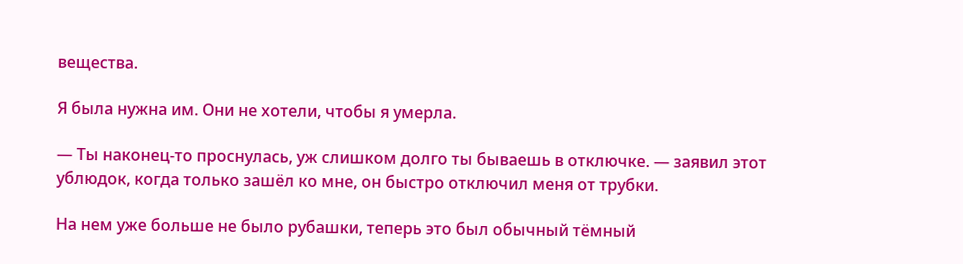вещества.

Я была нужна им. Они не хотели, чтобы я умерла.

— Ты наконец-то проснулась, уж слишком долго ты бываешь в отключке. — заявил этот ублюдок, когда только зашёл ко мне, он быстро отключил меня от трубки.

На нем уже больше не было рубашки, теперь это был обычный тёмный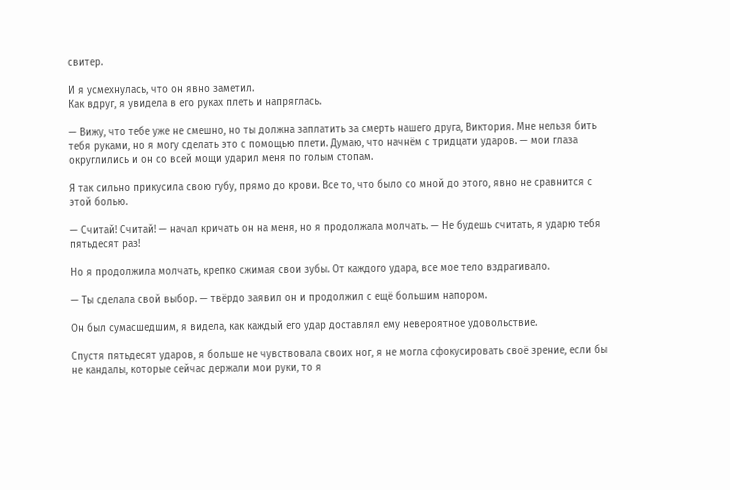свитер.

И я усмехнулась, что он явно заметил.
Как вдруг, я увидела в его руках плеть и напряглась.

— Вижу, что тебе уже не смешно, но ты должна заплатить за смерть нашего друга, Виктория. Мне нельзя бить тебя руками, но я могу сделать это с помощью плети. Думаю, что начнём с тридцати ударов. — мои глаза округлились и он со всей мощи ударил меня по голым стопам.

Я так сильно прикусила свою губу, прямо до крови. Все то, что было со мной до этого, явно не сравнится с этой болью.

— Считай! Считай! — начал кричать он на меня, но я продолжала молчать. — Не будешь считать, я ударю тебя пятьдесят раз!

Но я продолжила молчать, крепко сжимая свои зубы. От каждого удара, все мое тело вздрагивало.

— Ты сделала свой выбор. — твёрдо заявил он и продолжил с ещё большим напором.

Он был сумасшедшим, я видела, как каждый его удар доставлял ему невероятное удовольствие.

Спустя пятьдесят ударов, я больше не чувствовала своих ног, я не могла сфокусировать своё зрение, если бы не кандалы, которые сейчас держали мои руки, то я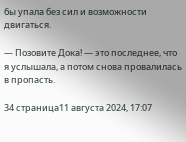бы упала без сил и возможности двигаться.

— Позовите Дока! — это последнее, что я услышала, а потом снова провалилась в пропасть.

34 страница11 августа 2024, 17:07